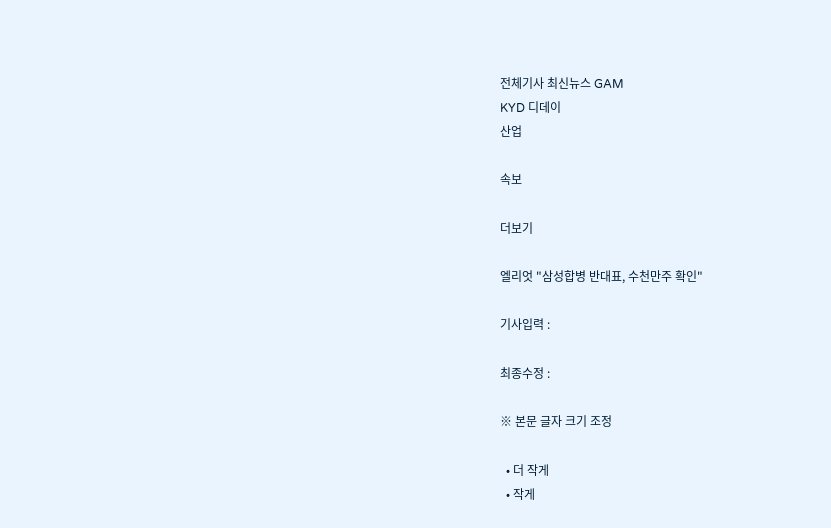전체기사 최신뉴스 GAM
KYD 디데이
산업

속보

더보기

엘리엇 "삼성합병 반대표, 수천만주 확인"

기사입력 :

최종수정 :

※ 본문 글자 크기 조정

  • 더 작게
  • 작게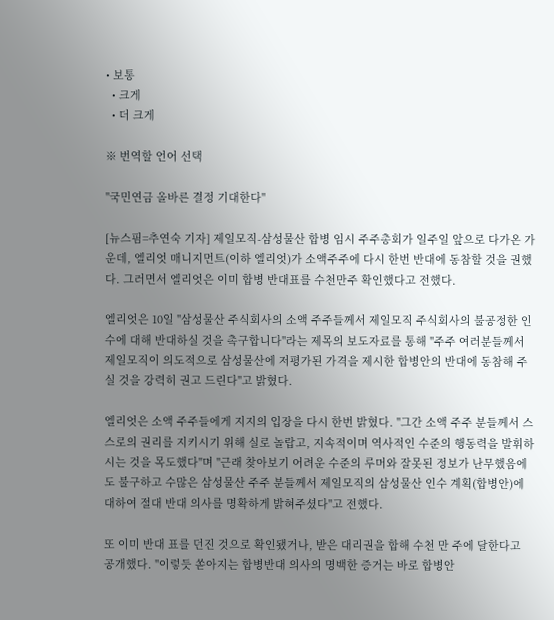• 보통
  • 크게
  • 더 크게

※ 번역할 언어 선택

"국민연금 올바른 결정 기대한다"

[뉴스핌=추연숙 기자] 제일모직-삼성물산 합병 임시 주주총회가 일주일 앞으로 다가온 가운데, 엘리엇 매니지먼트(이하 엘리엇)가 소액주주에 다시 한번 반대에 동참할 것을 권했다. 그러면서 엘리엇은 이미 합병 반대표를 수천만주 확인했다고 전했다.

엘리엇은 10일 "삼성물산 주식회사의 소액 주주들께서 제일모직 주식회사의 불공정한 인수에 대해 반대하실 것을 촉구합니다"라는 제목의 보도자료를 통해 "주주 여러분들께서 제일모직이 의도적으로 삼성물산에 저평가된 가격을 제시한 합병안의 반대에 동참해 주실 것을 강력히 권고 드린다"고 밝혔다.

엘리엇은 소액 주주들에게 지지의 입장을 다시 한번 밝혔다. "그간 소액 주주 분들께서 스스로의 권리를 지키시기 위해 실로 놀랍고, 지속적이며 역사적인 수준의 행동력을 발휘하시는 것을 목도했다"며 "근래 찾아보기 어려운 수준의 루머와 잘못된 정보가 난무했음에도 불구하고 수많은 삼성물산 주주 분들께서 제일모직의 삼성물산 인수 계획(합병안)에 대하여 절대 반대 의사를 명확하게 밝혀주셨다"고 전했다.

또 이미 반대 표를 던진 것으로 확인됐거나, 받은 대리권을 합해 수천 만 주에 달한다고 공개했다. "이렇듯 쏟아지는 합병반대 의사의 명백한 증거는 바로 합병안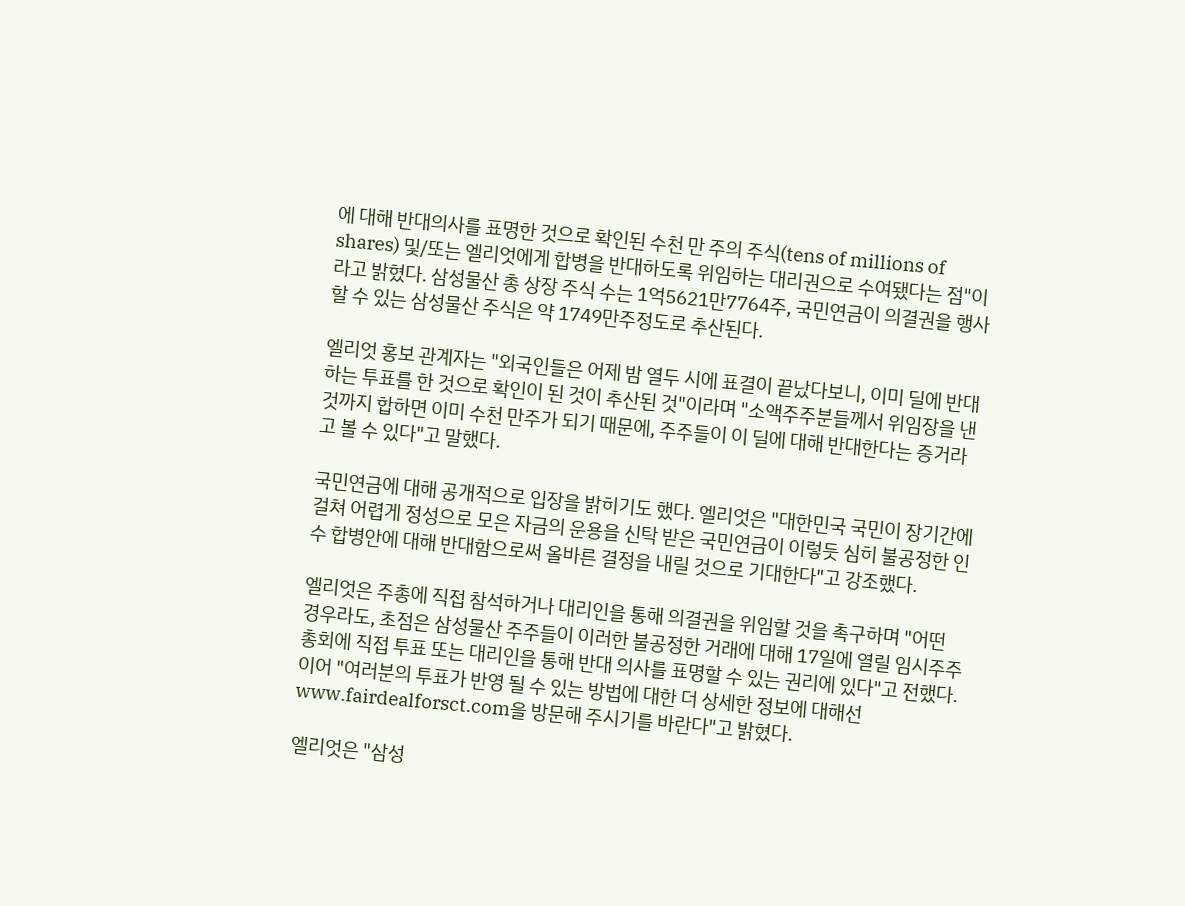에 대해 반대의사를 표명한 것으로 확인된 수천 만 주의 주식(tens of millions of shares) 및/또는 엘리엇에게 합병을 반대하도록 위임하는 대리권으로 수여됐다는 점"이라고 밝혔다. 삼성물산 총 상장 주식 수는 1억5621만7764주, 국민연금이 의결권을 행사할 수 있는 삼성물산 주식은 약 1749만주정도로 추산된다.

엘리엇 홍보 관계자는 "외국인들은 어제 밤 열두 시에 표결이 끝났다보니, 이미 딜에 반대하는 투표를 한 것으로 확인이 된 것이 추산된 것"이라며 "소액주주분들께서 위임장을 낸 것까지 합하면 이미 수천 만주가 되기 때문에, 주주들이 이 딜에 대해 반대한다는 증거라고 볼 수 있다"고 말했다.

국민연금에 대해 공개적으로 입장을 밝히기도 했다. 엘리엇은 "대한민국 국민이 장기간에 걸쳐 어렵게 정성으로 모은 자금의 운용을 신탁 받은 국민연금이 이렇듯 심히 불공정한 인수 합병안에 대해 반대함으로써 올바른 결정을 내릴 것으로 기대한다"고 강조했다.

엘리엇은 주총에 직접 참석하거나 대리인을 통해 의결권을 위임할 것을 촉구하며 "어떤 경우라도, 초점은 삼성물산 주주들이 이러한 불공정한 거래에 대해 17일에 열릴 임시주주총회에 직접 투표 또는 대리인을 통해 반대 의사를 표명할 수 있는 권리에 있다"고 전했다. 이어 "여러분의 투표가 반영 될 수 있는 방법에 대한 더 상세한 정보에 대해선 www.fairdealforsct.com을 방문해 주시기를 바란다"고 밝혔다.

엘리엇은 "삼성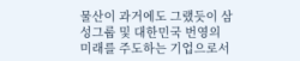물산이 과거에도 그랬듯이 삼성그룹 및 대한민국 번영의 미래를 주도하는 기업으로서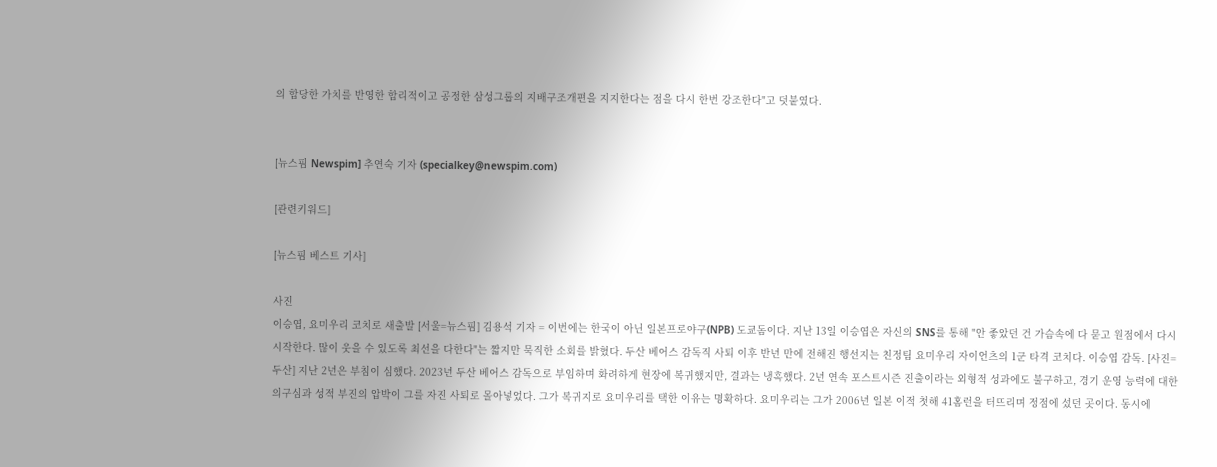의 합당한 가치를 반영한 합리적이고 공정한 삼성그룹의 지배구조개편을 지지한다는 점을 다시 한번 강조한다"고 덧붙였다.


[뉴스핌 Newspim] 추연숙 기자 (specialkey@newspim.com)

[관련키워드]

[뉴스핌 베스트 기사]

사진
이승엽, 요미우리 코치로 새출발 [서울=뉴스핌] 김용석 기자 = 이번에는 한국이 아닌 일본프로야구(NPB) 도쿄돔이다. 지난 13일 이승엽은 자신의 SNS를 통해 "안 좋았던 건 가슴속에 다 묻고 원점에서 다시 시작한다. 많이 웃을 수 있도록 최선을 다한다"는 짧지만 묵직한 소회를 밝혔다. 두산 베어스 감독직 사퇴 이후 반년 만에 전해진 행선지는 친정팀 요미우리 자이언츠의 1군 타격 코치다. 이승엽 감독. [사진=두산] 지난 2년은 부침이 심했다. 2023년 두산 베어스 감독으로 부임하며 화려하게 현장에 복귀했지만, 결과는 냉혹했다. 2년 연속 포스트시즌 진출이라는 외형적 성과에도 불구하고, 경기 운영 능력에 대한 의구심과 성적 부진의 압박이 그를 자진 사퇴로 몰아넣었다. 그가 복귀지로 요미우리를 택한 이유는 명확하다. 요미우리는 그가 2006년 일본 이적 첫해 41홈런을 터뜨리며 정점에 섰던 곳이다. 동시에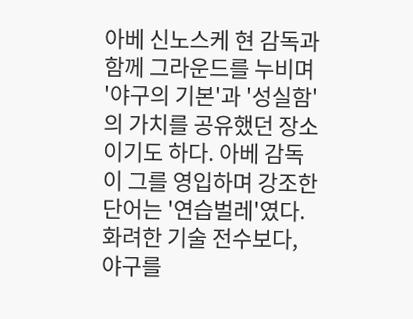아베 신노스케 현 감독과 함께 그라운드를 누비며 '야구의 기본'과 '성실함'의 가치를 공유했던 장소이기도 하다. 아베 감독이 그를 영입하며 강조한 단어는 '연습벌레'였다. 화려한 기술 전수보다, 야구를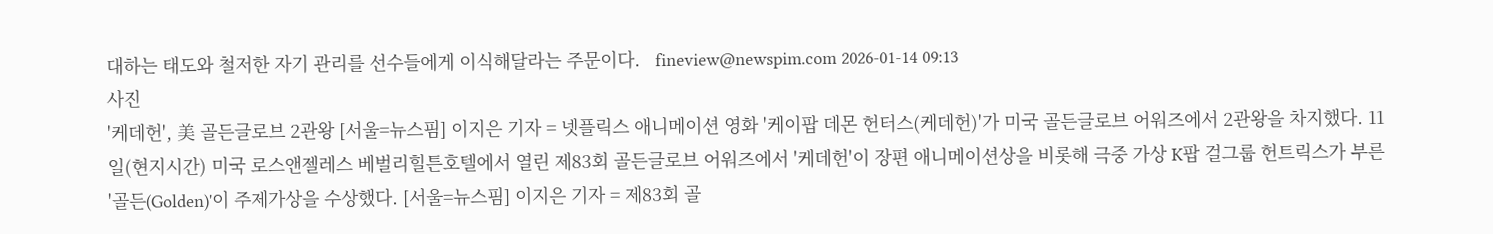대하는 태도와 철저한 자기 관리를 선수들에게 이식해달라는 주문이다.   fineview@newspim.com 2026-01-14 09:13
사진
'케데헌', 美 골든글로브 2관왕 [서울=뉴스핌] 이지은 기자 = 넷플릭스 애니메이션 영화 '케이팝 데몬 헌터스(케데헌)'가 미국 골든글로브 어워즈에서 2관왕을 차지했다. 11일(현지시간) 미국 로스앤젤레스 베벌리힐튼호텔에서 열린 제83회 골든글로브 어워즈에서 '케데헌'이 장편 애니메이션상을 비롯해 극중 가상 K팝 걸그룹 헌트릭스가 부른 '골든(Golden)'이 주제가상을 수상했다. [서울=뉴스핌] 이지은 기자 = 제83회 골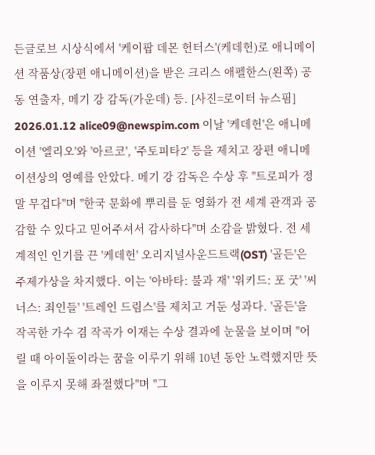든글로브 시상식에서 '케이팝 데몬 헌터스'(케데헌)로 애니메이션 작품상(장편 애니메이션)을 받은 크리스 애펠한스(왼쪽) 공동 연출자, 메기 강 감독(가운데) 등. [사진=로이터 뉴스핌] 2026.01.12 alice09@newspim.com 이날 '케데헌'은 애니메이션 '엘리오'와 '아르코', '주토피타2' 등을 제치고 장편 애니메이션상의 영예를 안았다. 메기 강 감독은 수상 후 "트로피가 정말 무겁다"며 "한국 문화에 뿌리를 둔 영화가 전 세계 관객과 공감할 수 있다고 믿어주셔서 감사하다"며 소감을 밝혔다. 전 세계적인 인기를 끈 '케데헌' 오리지널사운드트랙(OST) '골든'은 주제가상을 차지했다. 이는 '아바타: 불과 재' '위키드: 포 굿' '씨너스: 죄인들' '트레인 드림스'를 제치고 거둔 성과다. '골든'을 작곡한 가수 겸 작곡가 이재는 수상 결과에 눈물을 보이며 "어릴 때 아이돌이라는 꿈을 이루기 위해 10년 동안 노력했지만 뜻을 이루지 못해 좌절했다"며 "그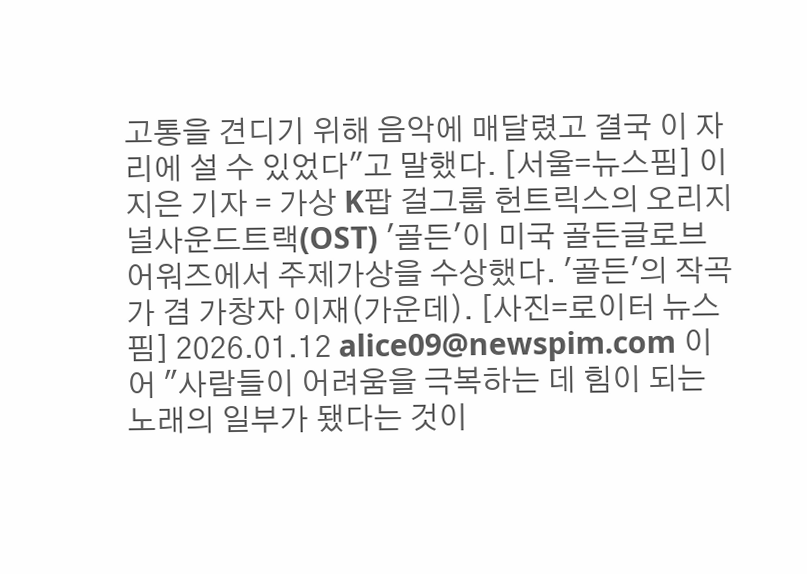고통을 견디기 위해 음악에 매달렸고 결국 이 자리에 설 수 있었다"고 말했다. [서울=뉴스핌] 이지은 기자 = 가상 K팝 걸그룹 헌트릭스의 오리지널사운드트랙(OST) '골든'이 미국 골든글로브 어워즈에서 주제가상을 수상했다. '골든'의 작곡가 겸 가창자 이재(가운데). [사진=로이터 뉴스핌] 2026.01.12 alice09@newspim.com 이어 "사람들이 어려움을 극복하는 데 힘이 되는 노래의 일부가 됐다는 것이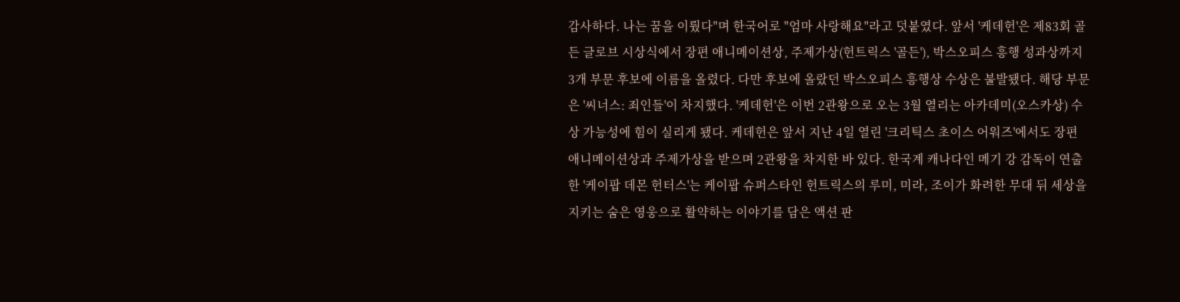감사하다. 나는 꿈을 이뤘다"며 한국어로 "엄마 사랑해요"라고 덧붙였다. 앞서 '케데헌'은 제83회 골든 글로브 시상식에서 장편 애니메이션상, 주제가상(헌트릭스 '골든'), 박스오피스 흥행 성과상까지 3개 부문 후보에 이름을 올렸다. 다만 후보에 올랐던 박스오피스 흥행상 수상은 불발됐다. 해당 부문은 '씨너스: 죄인들'이 차지했다. '케데헌'은 이번 2관왕으로 오는 3월 열리는 아카데미(오스카상) 수상 가능성에 힘이 실리게 됐다. 케데헌은 앞서 지난 4일 열린 '크리틱스 초이스 어워즈'에서도 장편 애니메이션상과 주제가상을 받으며 2관왕을 차지한 바 있다. 한국계 캐나다인 메기 강 감독이 연출한 '케이팝 데몬 헌터스'는 케이팝 슈퍼스타인 헌트릭스의 루미, 미라, 조이가 화려한 무대 뒤 세상을 지키는 숨은 영웅으로 활약하는 이야기를 담은 액션 판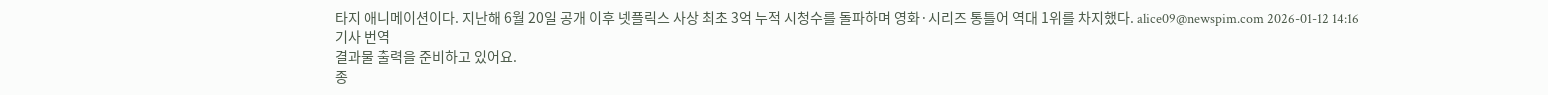타지 애니메이션이다. 지난해 6월 20일 공개 이후 넷플릭스 사상 최초 3억 누적 시청수를 돌파하며 영화·시리즈 통틀어 역대 1위를 차지했다. alice09@newspim.com 2026-01-12 14:16
기사 번역
결과물 출력을 준비하고 있어요.
종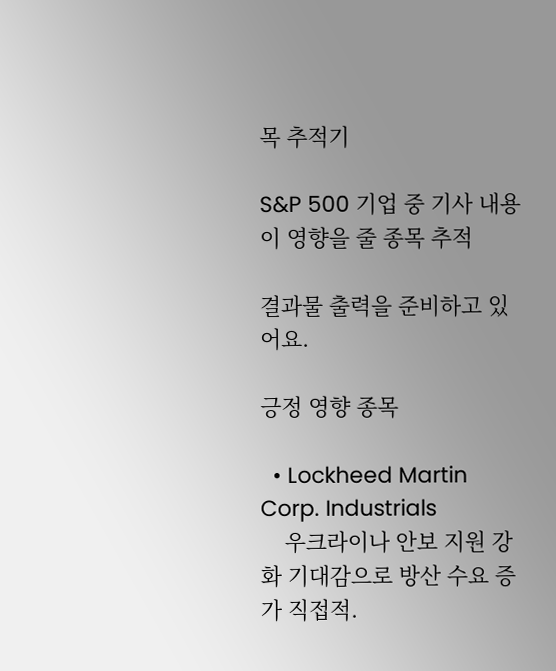목 추적기

S&P 500 기업 중 기사 내용이 영향을 줄 종목 추적

결과물 출력을 준비하고 있어요.

긍정 영향 종목

  • Lockheed Martin Corp. Industrials
    우크라이나 안보 지원 강화 기대감으로 방산 수요 증가 직접적.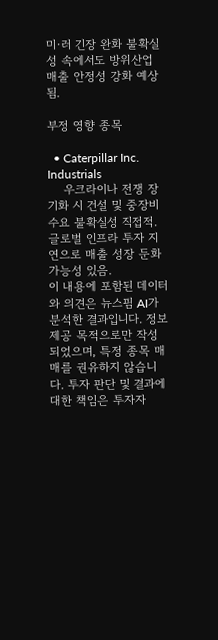미·러 긴장 완화 불확실성 속에서도 방위산업 매출 안정성 강화 예상됨.

부정 영향 종목

  • Caterpillar Inc. Industrials
    우크라이나 전쟁 장기화 시 건설 및 중장비 수요 불확실성 직접적. 글로벌 인프라 투자 지연으로 매출 성장 둔화 가능성 있음.
이 내용에 포함된 데이터와 의견은 뉴스핌 AI가 분석한 결과입니다. 정보 제공 목적으로만 작성되었으며, 특정 종목 매매를 권유하지 않습니다. 투자 판단 및 결과에 대한 책임은 투자자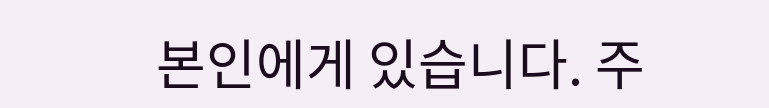본인에게 있습니다. 주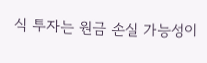식 투자는 원금 손실 가능성이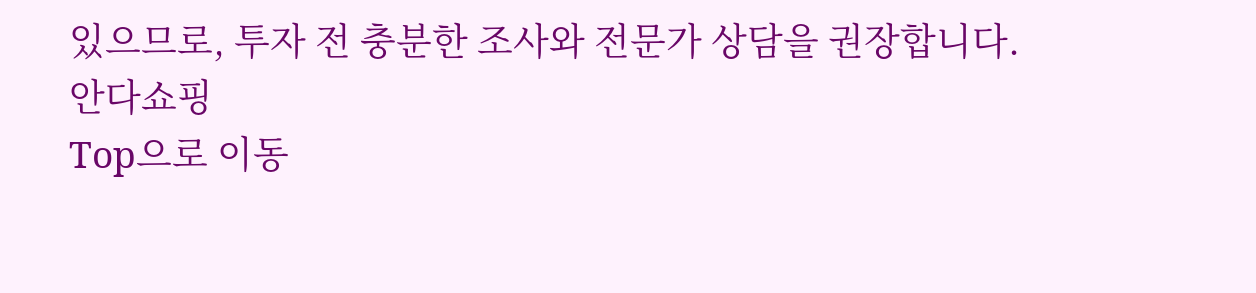있으므로, 투자 전 충분한 조사와 전문가 상담을 권장합니다.
안다쇼핑
Top으로 이동